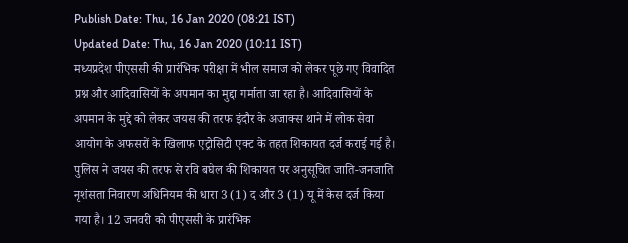Publish Date: Thu, 16 Jan 2020 (08:21 IST)
Updated Date: Thu, 16 Jan 2020 (10:11 IST)
मध्यप्रदेश पीएससी की प्रारंभिक परीक्षा में भील समाज को लेकर पूछे गए विवादित प्रश्न और आदिवासियों के अपमान का मुद्दा गर्माता जा रहा है। आदिवासियों के अपमान के मुद्दे को लेकर जयस की तरफ इंदौर के अजाक्स थाने में लोक सेवा आयोग के अफसरों के खिलाफ एट्रोसिटी एक्ट के तहत शिकायत दर्ज कराई गई है।
पुलिस ने जयस की तरफ से रवि बघेल की शिकायत पर अनुसूचित जाति-जनजाति नृशंसता निवारण अधिनियम की धारा 3 (1) द और 3 (1) यू में केस दर्ज किया गया है। 12 जनवरी को पीएससी के प्रारंभिक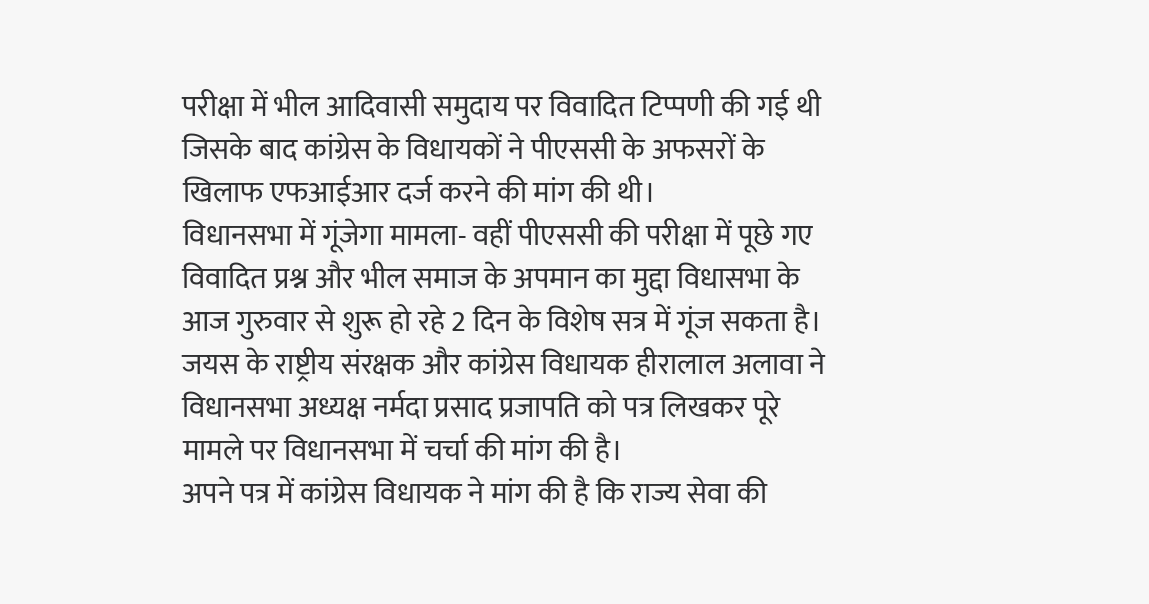परीक्षा में भील आदिवासी समुदाय पर विवादित टिप्पणी की गई थी जिसके बाद कांग्रेस के विधायकों ने पीएससी के अफसरों के खिलाफ एफआईआर दर्ज करने की मांग की थी।
विधानसभा में गूंजेगा मामला- वहीं पीएससी की परीक्षा में पूछे गए विवादित प्रश्न और भील समाज के अपमान का मुद्दा विधासभा के आज गुरुवार से शुरू हो रहे 2 दिन के विशेष सत्र में गूंज सकता है। जयस के राष्ट्रीय संरक्षक और कांग्रेस विधायक हीरालाल अलावा ने विधानसभा अध्यक्ष नर्मदा प्रसाद प्रजापति को पत्र लिखकर पूरे मामले पर विधानसभा में चर्चा की मांग की है।
अपने पत्र में कांग्रेस विधायक ने मांग की है कि राज्य सेवा की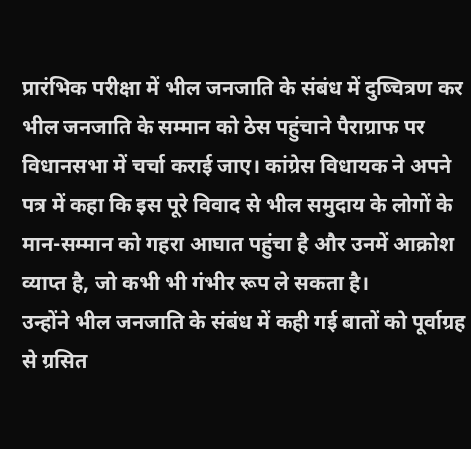प्रारंभिक परीक्षा में भील जनजाति के संबंध में दुष्चित्रण कर भील जनजाति के सम्मान को ठेस पहुंचाने पैराग्राफ पर विधानसभा में चर्चा कराई जाए। कांग्रेस विधायक ने अपने पत्र में कहा कि इस पूरे विवाद से भील समुदाय के लोगों के मान-सम्मान को गहरा आघात पहुंचा है और उनमें आक्रोश व्याप्त है, जो कभी भी गंभीर रूप ले सकता है।
उन्होंने भील जनजाति के संबंध में कही गई बातों को पूर्वाग्रह से ग्रसित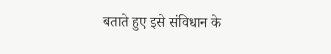बताते हुए इसे संविधान के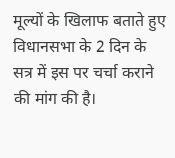मूल्यों के खिलाफ बताते हुए विधानसभा के 2 दिन के सत्र में इस पर चर्चा कराने की मांग की है।